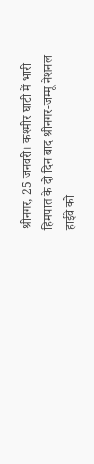श्रीनगर, 25 जनवरी। कश्मीर घाटी में भारी हिमपात के दो दिन बाद श्रीनगर-जम्मू नेशनल हाईवे को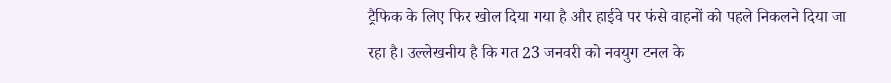ट्रैफिक के लिए फिर खोल दिया गया है और हाईवे पर फंसे वाहनों को पहले निकलने दिया जा रहा है। उल्लेखनीय है कि गत 23 जनवरी को नवयुग टनल के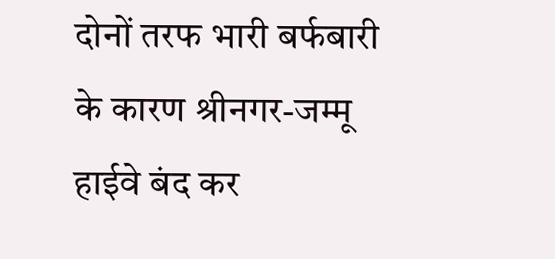दोनों तरफ भारी बर्फबारी के कारण श्रीनगर-जम्मू हाईवे बंद कर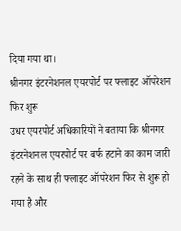दिया गया था।
श्रीनगर इंटरनेशनल एयरपोर्ट पर फ्लाइट ऑपरेशन फिर शुरू
उधर एयरपोर्ट अधिकारियों ने बताया कि श्रीनगर इंटरनेशनल एयरपोर्ट पर बर्फ हटाने का काम जारी रहने के साथ ही फ्लाइट ऑपरेशन फिर से शुरू हो गया है और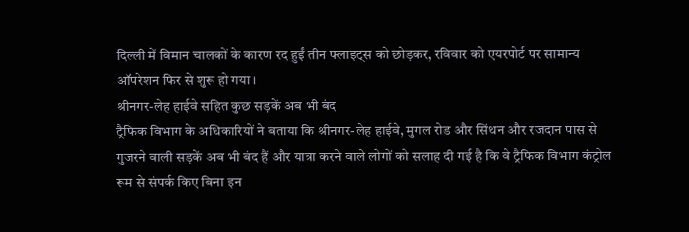दिल्ली में विमान चालकों के कारण रद हुईं तीन फ्लाइट्स को छोड़कर, रविवार को एयरपोर्ट पर सामान्य ऑपरेशन फिर से शुरू हो गया।
श्रीनगर-लेह हाईवे सहित कुछ सड़कें अब भी बंद
ट्रैफिक विभाग के अधिकारियों ने बताया कि श्रीनगर-लेह हाईवे, मुगल रोड और सिंथन और रजदान पास से गुजरने वाली सड़कें अब भी बंद हैं और यात्रा करने वाले लोगों को सलाह दी गई है कि वे ट्रैफिक विभाग कंट्रोल रूम से संपर्क किए बिना इन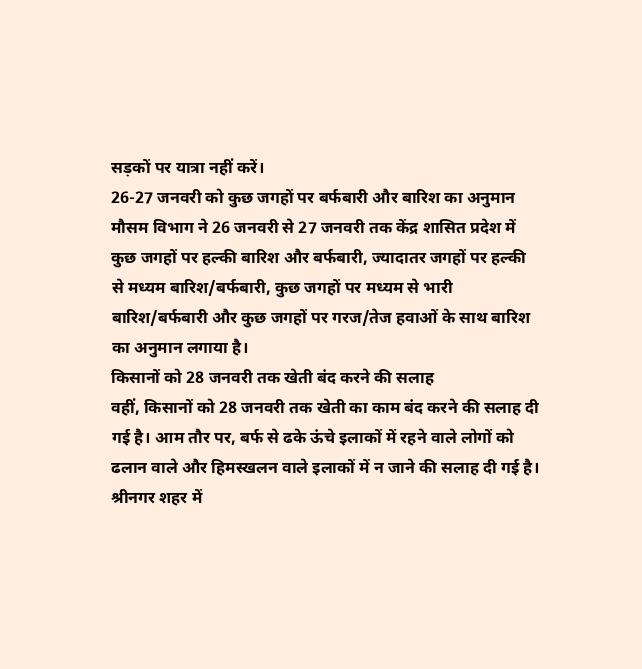सड़कों पर यात्रा नहीं करें।
26-27 जनवरी को कुछ जगहों पर बर्फबारी और बारिश का अनुमान
मौसम विभाग ने 26 जनवरी से 27 जनवरी तक केंद्र शासित प्रदेश में कुछ जगहों पर हल्की बारिश और बर्फबारी, ज्यादातर जगहों पर हल्की से मध्यम बारिश/बर्फबारी, कुछ जगहों पर मध्यम से भारी बारिश/बर्फबारी और कुछ जगहों पर गरज/तेज हवाओं के साथ बारिश का अनुमान लगाया है।
किसानों को 28 जनवरी तक खेती बंद करने की सलाह
वहीं, किसानों को 28 जनवरी तक खेती का काम बंद करने की सलाह दी गई है। आम तौर पर, बर्फ से ढके ऊंचे इलाकों में रहने वाले लोगों को ढलान वाले और हिमस्खलन वाले इलाकों में न जाने की सलाह दी गई है। श्रीनगर शहर में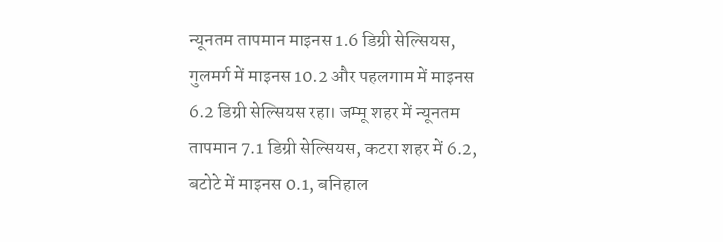न्यूनतम तापमान माइनस 1.6 डिग्री सेल्सियस, गुलमर्ग में माइनस 10.2 और पहलगाम में माइनस 6.2 डिग्री सेल्सियस रहा। जम्मू शहर में न्यूनतम तापमान 7.1 डिग्री सेल्सियस, कटरा शहर में 6.2, बटोटे में माइनस 0.1, बनिहाल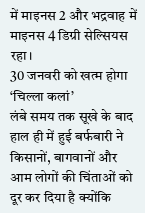में माइनस 2 और भद्रवाह में माइनस 4 डिग्री सेल्सियस रहा।
30 जनवरी को खत्म होगा ‘चिल्ला कलां’
लंबे समय तक सूखे के बाद हाल ही में हुई बर्फबारी ने किसानों, बागवानों और आम लोगों की चिंताओं को दूर कर दिया है क्योंकि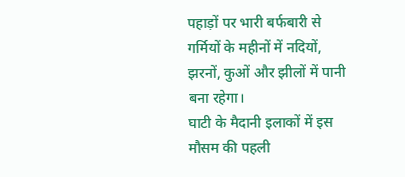पहाड़ों पर भारी बर्फबारी से गर्मियों के महीनों में नदियों, झरनों, कुओं और झीलों में पानी बना रहेगा।
घाटी के मैदानी इलाकों में इस मौसम की पहली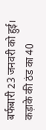बर्फबारी 23 जनवरी को हुई। कड़ाके की ठंड का 40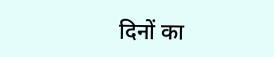दिनों का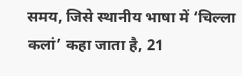समय, जिसे स्थानीय भाषा में ‘चिल्ला कलां’ कहा जाता है, 21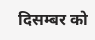दिसम्बर को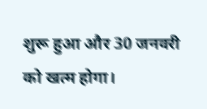शुरू हुआ और 30 जनवरी को खत्म होगा।